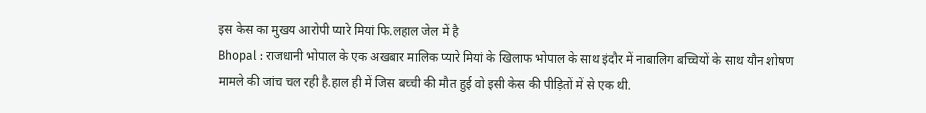इस केस का मुखय आरोपी प्यारे मियां फि.लहाल जेल में है
Bhopal : राजधानी भोपाल के एक अखबार मालिक प्यारे मियां के खिलाफ भोपाल के साथ इंदौर में नाबालिग बच्चियों के साथ यौन शोषण मामले की जांच चल रही है.हाल ही में जिस बच्ची की मौत हुई वो इसी केस की पीड़ितों में से एक थी.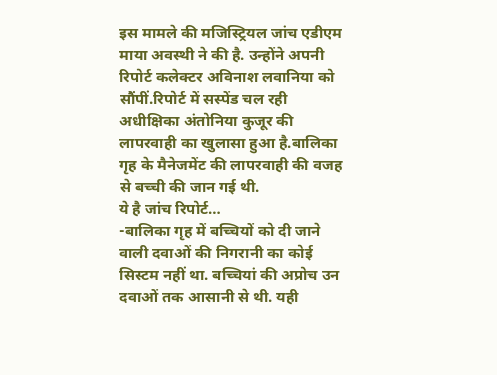इस मामले की मजिस्ट्रियल जांच एडीएम माया अवस्थी ने की है. उन्होंने अपनी रिपोर्ट कलेक्टर अविनाश लवानिया को सौंपीं.रिपोर्ट में सस्पेंड चल रही अधीक्षिका अंतोनिया कुजूर की लापरवाही का खुलासा हुआ है.बालिका गृह के मैनेजमेंट की लापरवाही की वजह से बच्ची की जान गई थी.
ये है जांच रिपोर्ट…
-बालिका गृह में बच्चियों को दी जाने वाली दवाओं की निगरानी का कोई सिस्टम नहीं था. बच्चियां की अप्रोच उन दवाओं तक आसानी से थी. यही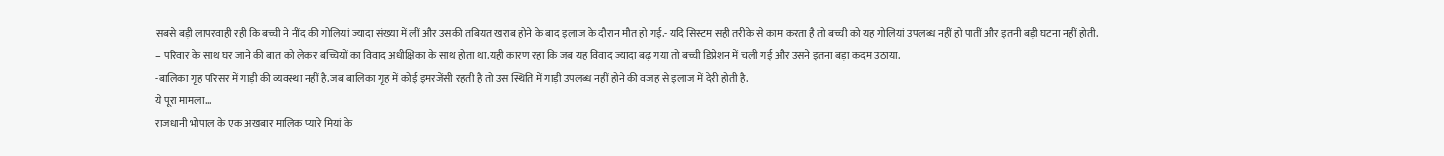सबसे बड़ी लापरवाही रही कि बच्ची ने नींद की गोलियां ज्यादा संख्या में लीं और उसकी तबियत खराब होने के बाद इलाज के दौरान मौत हो गई.- यदि सिस्टम सही तरीके से काम करता है तो बच्ची को यह गोलियां उपलब्ध नहीं हो पातीं और इतनी बड़ी घटना नहीं होती.
– परिवार के साथ घर जाने की बात को लेकर बच्चियों का विवाद अधीक्षिका के साथ होता था.यही कारण रहा कि जब यह विवाद ज्यादा बढ़ गया तो बच्ची डिप्रेशन में चली गई और उसने इतना बड़ा कदम उठाया.
-बालिका गृह परिसर में गाड़ी की व्यवस्था नहीं है.जब बालिका गृह में कोई इमरजेंसी रहती है तो उस स्थिति में गाड़ी उपलब्ध नहीं होने की वजह से इलाज में देरी होती है.
ये पूरा मामला…
राजधानी भोपाल के एक अखबार मालिक प्यारे मियां के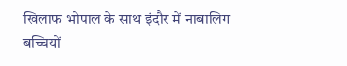खिलाफ भोपाल के साथ इंदौर में नाबालिग बच्चियों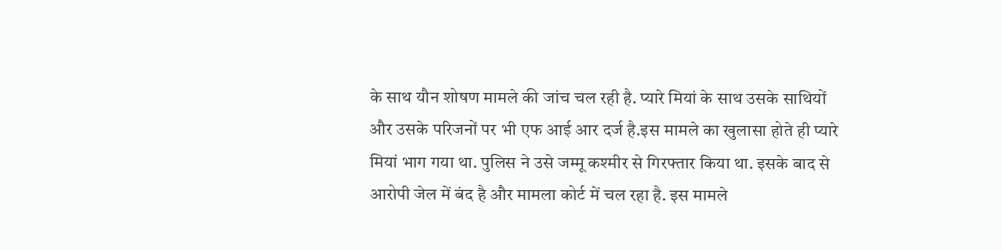के साथ यौन शोषण मामले की जांच चल रही है. प्यारे मियां के साथ उसके साथियों और उसके परिजनों पर भी एफ आई आर दर्ज है.इस मामले का खुलासा होते ही प्यारे मियां भाग गया था. पुलिस ने उसे जम्मू कश्मीर से गिरफ्तार किया था. इसके बाद से आरोपी जेल में बंद है और मामला कोर्ट में चल रहा है. इस मामले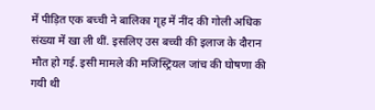में पीड़ित एक बच्ची ने बालिका गृह में नींद की गोली अधिक संख्या में खा ली थीं. इसलिए उस बच्ची की इलाज के दौरान मौत हो गई. इसी मामले की मजिस्ट्रियल जांच की घोषणा की गयी थी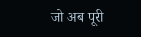जो अब पूरी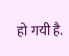हो गयी है.